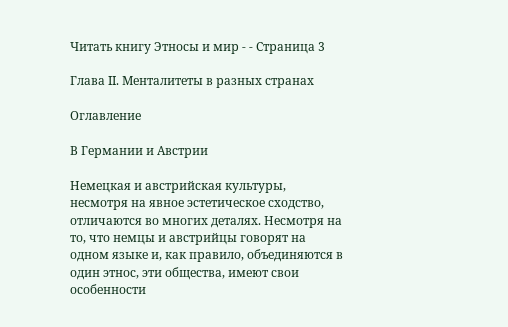Читать книгу Этносы и мир - - Страница 3

Глава II. Менталитеты в разных странах

Оглавление

В Германии и Австрии

Немецкая и австрийская культуры, несмотря на явное эстетическое сходство, отличаются во многих деталях. Несмотря на то, что немцы и австрийцы говорят на одном языке и, как правило, объединяются в один этнос, эти общества, имеют свои особенности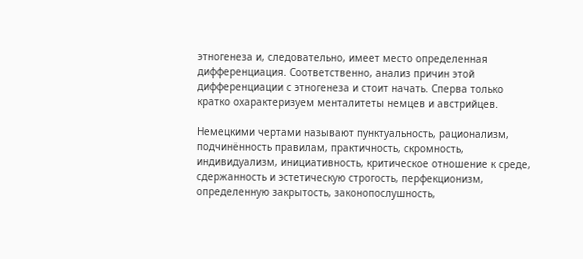этногенеза и, следовательно, имеет место определенная дифференциация. Соответственно, анализ причин этой дифференциации с этногенеза и стоит начать. Сперва только кратко охарактеризуем менталитеты немцев и австрийцев.

Немецкими чертами называют пунктуальность, рационализм, подчинённость правилам, практичность, скромность, индивидуализм, инициативность, критическое отношение к среде, сдержанность и эстетическую строгость, перфекционизм, определенную закрытость, законопослушность,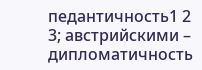педантичность1 2 3; австрийскими – дипломатичность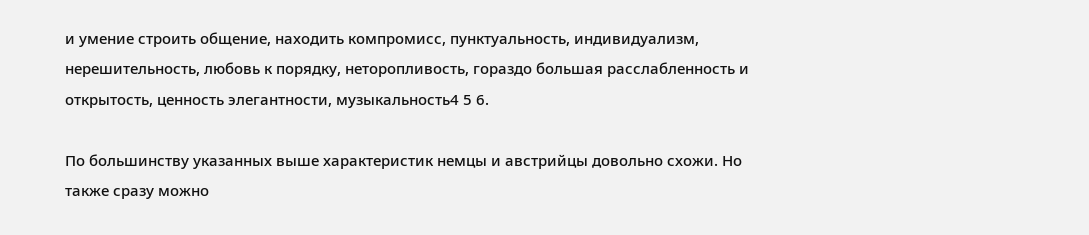и умение строить общение, находить компромисс, пунктуальность, индивидуализм, нерешительность, любовь к порядку, неторопливость, гораздо большая расслабленность и открытость, ценность элегантности, музыкальность4 5 6.

По большинству указанных выше характеристик немцы и австрийцы довольно схожи. Но также сразу можно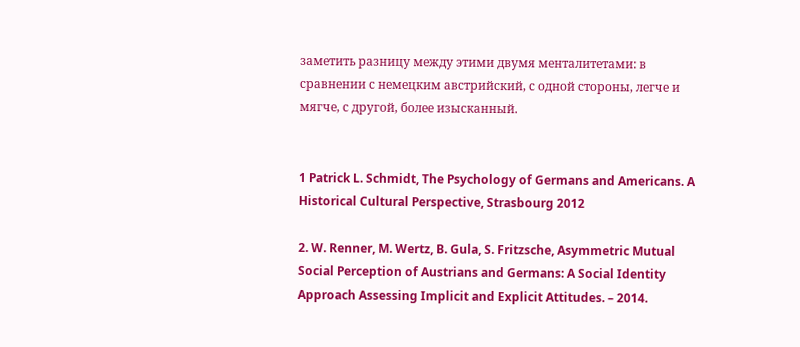заметить разницу между этими двумя менталитетами: в сравнении с немецким австрийский, с одной стороны, легче и мягче, с другой, более изысканный.


1 Patrick L. Schmidt, The Psychology of Germans and Americans. A Historical Cultural Perspective, Strasbourg 2012

2. W. Renner, M. Wertz, B. Gula, S. Fritzsche, Asymmetric Mutual Social Perception of Austrians and Germans: A Social Identity Approach Assessing Implicit and Explicit Attitudes. – 2014.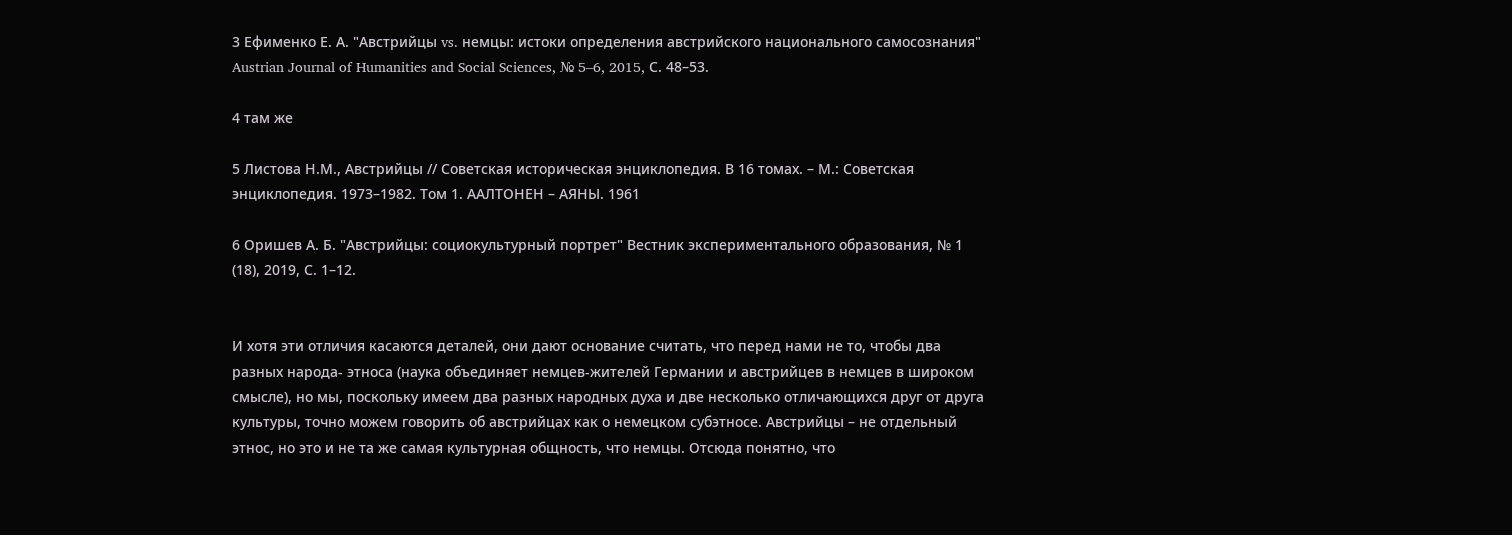3 Ефименко Е. А. "Австрийцы vs. немцы: истоки определения австрийского национального самосознания" Austrian Journal of Humanities and Social Sciences, № 5–6, 2015, С. 48–53.

4 там же

5 Листова Н.М., Австрийцы // Советская историческая энциклопедия. В 16 томах. – М.: Советская энциклопедия. 1973–1982. Том 1. ААЛТОНЕН – АЯНЫ. 1961

6 Оришев А. Б. "Австрийцы: социокультурный портрет" Вестник экспериментального образования, № 1 (18), 2019, С. 1–12.


И хотя эти отличия касаются деталей, они дают основание считать, что перед нами не то, чтобы два разных народа- этноса (наука объединяет немцев-жителей Германии и австрийцев в немцев в широком смысле), но мы, поскольку имеем два разных народных духа и две несколько отличающихся друг от друга культуры, точно можем говорить об австрийцах как о немецком субэтносе. Австрийцы – не отдельный этнос, но это и не та же самая культурная общность, что немцы. Отсюда понятно, что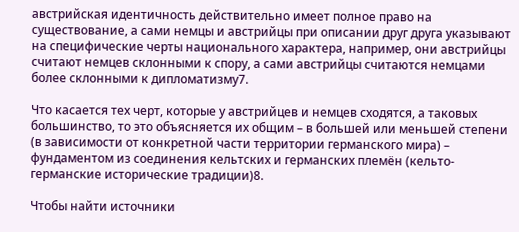австрийская идентичность действительно имеет полное право на существование, а сами немцы и австрийцы при описании друг друга указывают на специфические черты национального характера, например, они австрийцы считают немцев склонными к спору, а сами австрийцы считаются немцами более склонными к дипломатизму7.

Что касается тех черт, которые у австрийцев и немцев сходятся, а таковых большинство, то это объясняется их общим – в большей или меньшей степени (в зависимости от конкретной части территории германского мира) – фундаментом из соединения кельтских и германских племён (кельто-германские исторические традиции)8.

Чтобы найти источники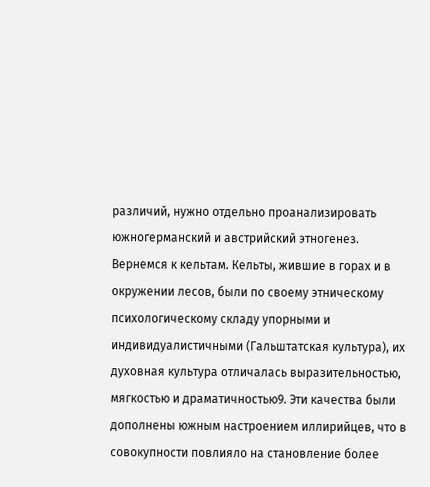различий, нужно отдельно проанализировать южногерманский и австрийский этногенез. Вернемся к кельтам. Кельты, жившие в горах и в окружении лесов, были по своему этническому психологическому складу упорными и индивидуалистичными (Гальштатская культура), их духовная культура отличалась выразительностью, мягкостью и драматичностью9. Эти качества были дополнены южным настроением иллирийцев, что в совокупности повлияло на становление более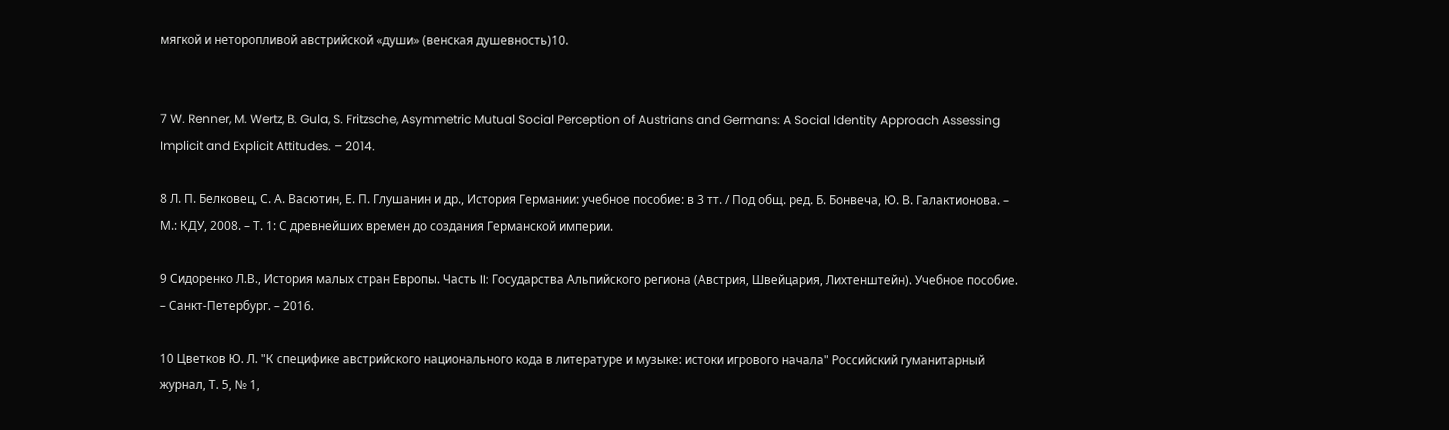мягкой и неторопливой австрийской «души» (венская душевность)10.


7 W. Renner, M. Wertz, B. Gula, S. Fritzsche, Asymmetric Mutual Social Perception of Austrians and Germans: A Social Identity Approach Assessing Implicit and Explicit Attitudes. – 2014.

8 Л. П. Белковец, С. А. Васютин, Е. П. Глушанин и др., История Германии: учебное пособие: в 3 тт. / Под общ. ред. Б. Бонвеча, Ю. В. Галактионова. – М.: КДУ, 2008. – Т. 1: С древнейших времен до создания Германской империи.

9 Сидоренко Л.В., История малых стран Европы. Часть II: Государства Альпийского региона (Австрия, Швейцария, Лихтенштейн). Учебное пособие. – Санкт-Петербург. – 2016.

10 Цветков Ю. Л. "К специфике австрийского национального кода в литературе и музыке: истоки игрового начала" Российский гуманитарный журнал, Т. 5, № 1,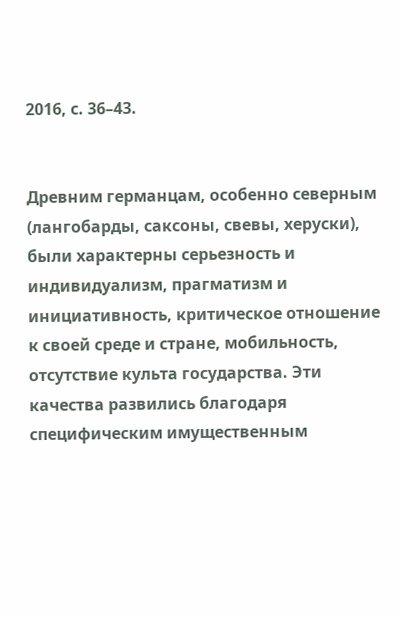2016, с. 36–43.


Древним германцам, особенно северным (лангобарды, саксоны, свевы, херуски), были характерны серьезность и индивидуализм, прагматизм и инициативность, критическое отношение к своей среде и стране, мобильность, отсутствие культа государства. Эти качества развились благодаря специфическим имущественным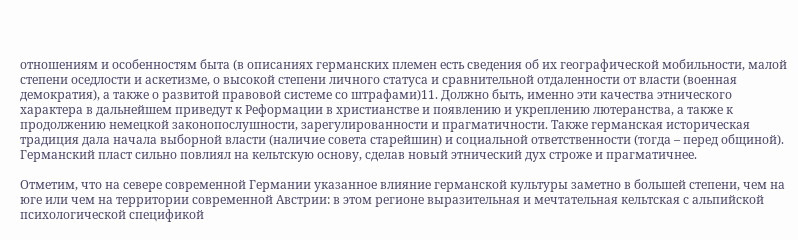отношениям и особенностям быта (в описаниях германских племен есть сведения об их географической мобильности, малой степени оседлости и аскетизме, о высокой степени личного статуса и сравнительной отдаленности от власти (военная демократия), а также о развитой правовой системе со штрафами)11. Должно быть, именно эти качества этнического характера в дальнейшем приведут к Реформации в христианстве и появлению и укреплению лютеранства, а также к продолжению немецкой законопослушности, зарегулированности и прагматичности. Также германская историческая традиция дала начала выборной власти (наличие совета старейшин) и социальной ответственности (тогда – перед общиной). Германский пласт сильно повлиял на кельтскую основу, сделав новый этнический дух строже и прагматичнее.

Отметим, что на севере современной Германии указанное влияние германской культуры заметно в большей степени, чем на юге или чем на территории современной Австрии: в этом регионе выразительная и мечтательная кельтская с альпийской психологической спецификой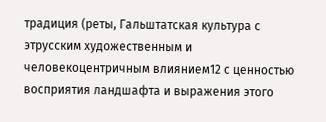традиция (реты, Гальштатская культура с этрусским художественным и человекоцентричным влиянием12 с ценностью восприятия ландшафта и выражения этого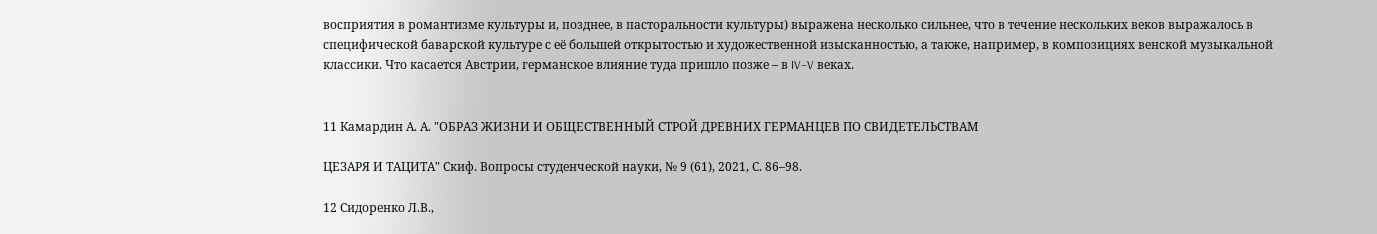восприятия в романтизме культуры и, позднее, в пасторальности культуры) выражена несколько сильнее, что в течение нескольких веков выражалось в специфической баварской культуре с её большей открытостью и художественной изысканностью, а также, например, в композициях венской музыкальной классики. Что касается Австрии, германское влияние туда пришло позже – в IV–V веках.


11 Камардин А. А. "ОБРАЗ ЖИЗНИ И ОБЩЕСТВЕННЫЙ СТРОЙ ДРЕВНИХ ГЕРМАНЦЕВ ПО СВИДЕТЕЛЬСТВАМ

ЦЕЗАРЯ И ТАЦИТА" Скиф. Вопросы студенческой науки, № 9 (61), 2021, С. 86–98.

12 Сидоренко Л.В.,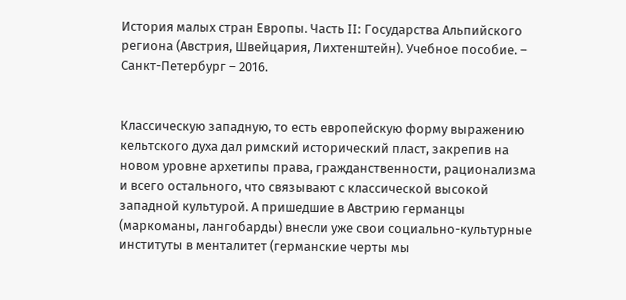История малых стран Европы. Часть II: Государства Альпийского региона (Австрия, Швейцария, Лихтенштейн). Учебное пособие. – Санкт-Петербург – 2016.


Классическую западную, то есть европейскую форму выражению кельтского духа дал римский исторический пласт, закрепив на новом уровне архетипы права, гражданственности, рационализма и всего остального, что связывают с классической высокой западной культурой. А пришедшие в Австрию германцы (маркоманы, лангобарды) внесли уже свои социально-культурные институты в менталитет (германские черты мы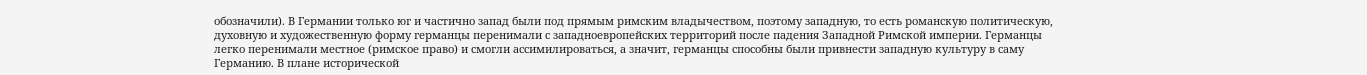обозначили). В Германии только юг и частично запад были под прямым римским владычеством, поэтому западную, то есть романскую политическую, духовную и художественную форму германцы перенимали с западноевропейских территорий после падения Западной Римской империи. Германцы легко перенимали местное (римское право) и смогли ассимилироваться, а значит, германцы способны были привнести западную культуру в саму Германию. В плане исторической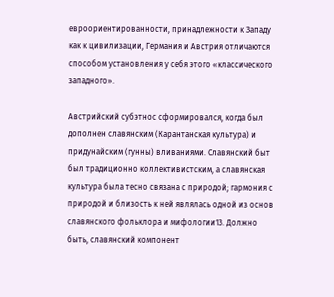евроориентированности, принадлежности к Западу как к цивилизации, Германия и Австрия отличаются способом установления у себя этого «классического западного».

Австрийский субэтнос сформировался, когда был дополнен славянским (Карантанская культура) и придунайским (гунны) вливаниями. Славянский быт был традиционно коллективистским, а славянская культура была тесно связана с природой; гармония с природой и близость к ней являлась одной из основ славянского фольклора и мифологии13. Должно быть, славянский компонент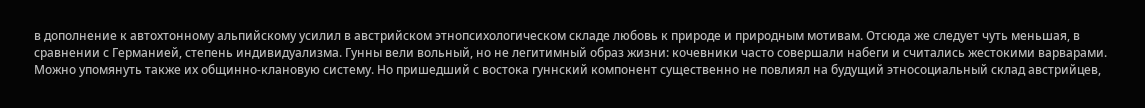в дополнение к автохтонному альпийскому усилил в австрийском этнопсихологическом складе любовь к природе и природным мотивам. Отсюда же следует чуть меньшая, в сравнении с Германией, степень индивидуализма. Гунны вели вольный, но не легитимный образ жизни: кочевники часто совершали набеги и считались жестокими варварами. Можно упомянуть также их общинно-клановую систему. Но пришедший с востока гуннский компонент существенно не повлиял на будущий этносоциальный склад австрийцев,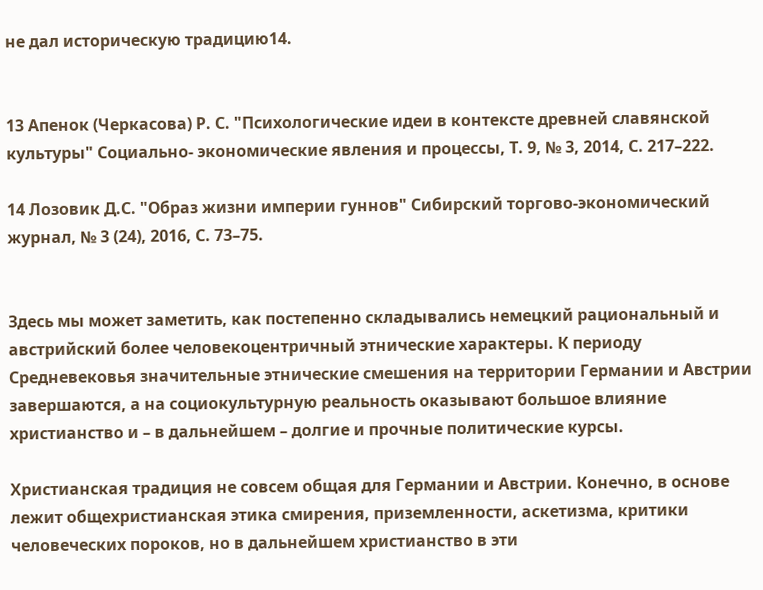не дал историческую традицию14.


13 Апенок (Черкасова) Р. С. "Психологические идеи в контексте древней славянской культуры" Социально- экономические явления и процессы, Т. 9, № 3, 2014, С. 217–222.

14 Лозовик Д.С. "Образ жизни империи гуннов" Сибирский торгово-экономический журнал, № 3 (24), 2016, С. 73–75.


Здесь мы может заметить, как постепенно складывались немецкий рациональный и австрийский более человекоцентричный этнические характеры. К периоду Средневековья значительные этнические смешения на территории Германии и Австрии завершаются, а на социокультурную реальность оказывают большое влияние христианство и – в дальнейшем – долгие и прочные политические курсы.

Христианская традиция не совсем общая для Германии и Австрии. Конечно, в основе лежит общехристианская этика смирения, приземленности, аскетизма, критики человеческих пороков, но в дальнейшем христианство в эти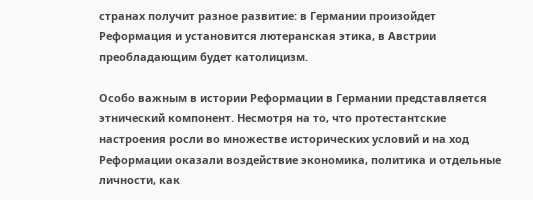странах получит разное развитие: в Германии произойдет Реформация и установится лютеранская этика, в Австрии преобладающим будет католицизм.

Особо важным в истории Реформации в Германии представляется этнический компонент. Несмотря на то, что протестантские настроения росли во множестве исторических условий и на ход Реформации оказали воздействие экономика, политика и отдельные личности, как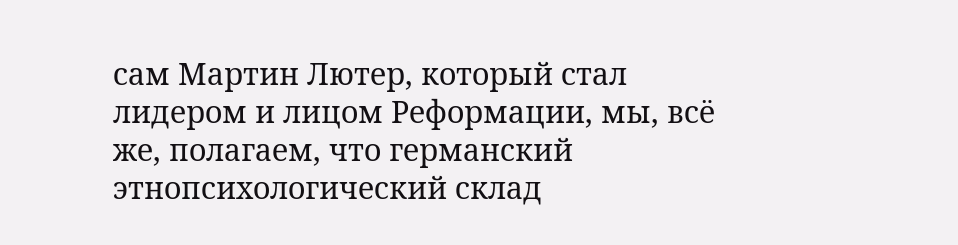сам Мартин Лютер, который стал лидером и лицом Реформации, мы, всё же, полагаем, что германский этнопсихологический склад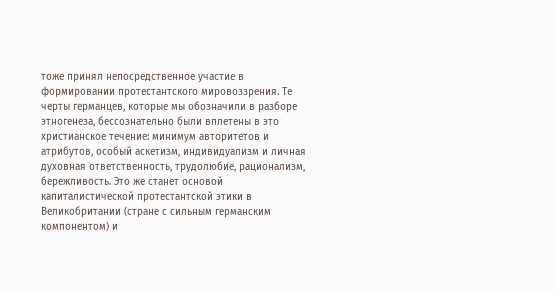тоже принял непосредственное участие в формировании протестантского мировоззрения. Те черты германцев, которые мы обозначили в разборе этногенеза, бессознательно были вплетены в это христианское течение: минимум авторитетов и атрибутов, особый аскетизм, индивидуализм и личная духовная ответственность, трудолюбие, рационализм, бережливость. Это же станет основой капиталистической протестантской этики в Великобритании (стране с сильным германским компонентом) и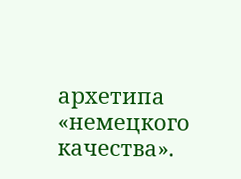архетипа «немецкого качества».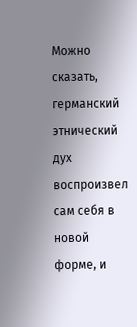Можно сказать, германский этнический дух воспроизвел сам себя в новой форме, и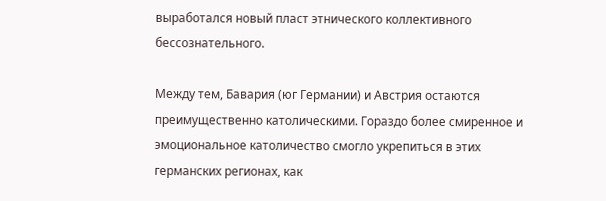выработался новый пласт этнического коллективного бессознательного.

Между тем, Бавария (юг Германии) и Австрия остаются преимущественно католическими. Гораздо более смиренное и эмоциональное католичество смогло укрепиться в этих германских регионах, как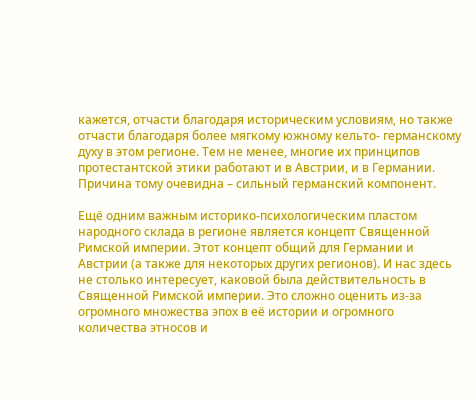кажется, отчасти благодаря историческим условиям, но также отчасти благодаря более мягкому южному кельто- германскому духу в этом регионе. Тем не менее, многие их принципов протестантской этики работают и в Австрии, и в Германии. Причина тому очевидна – сильный германский компонент.

Ещё одним важным историко-психологическим пластом народного склада в регионе является концепт Священной Римской империи. Этот концепт общий для Германии и Австрии (а также для некоторых других регионов). И нас здесь не столько интересует, каковой была действительность в Священной Римской империи. Это сложно оценить из-за огромного множества эпох в её истории и огромного количества этносов и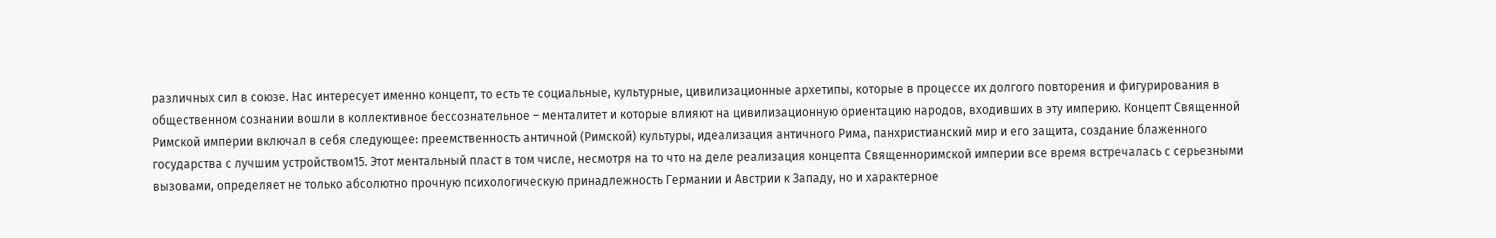различных сил в союзе. Нас интересует именно концепт, то есть те социальные, культурные, цивилизационные архетипы, которые в процессе их долгого повторения и фигурирования в общественном сознании вошли в коллективное бессознательное – менталитет и которые влияют на цивилизационную ориентацию народов, входивших в эту империю. Концепт Священной Римской империи включал в себя следующее: преемственность античной (Римской) культуры, идеализация античного Рима, панхристианский мир и его защита, создание блаженного государства с лучшим устройством15. Этот ментальный пласт в том числе, несмотря на то что на деле реализация концепта Священноримской империи все время встречалась с серьезными вызовами, определяет не только абсолютно прочную психологическую принадлежность Германии и Австрии к Западу, но и характерное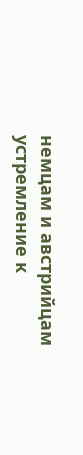немцам и австрийцам устремление к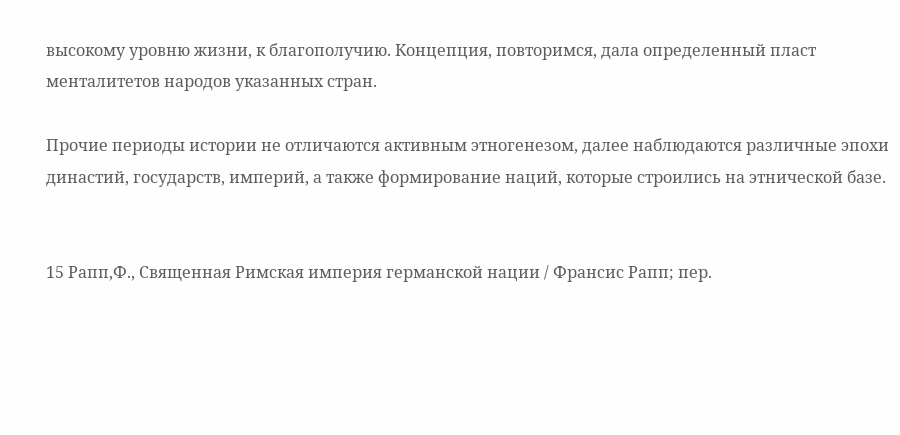высокому уровню жизни, к благополучию. Концепция, повторимся, дала определенный пласт менталитетов народов указанных стран.

Прочие периоды истории не отличаются активным этногенезом, далее наблюдаются различные эпохи династий, государств, империй, а также формирование наций, которые строились на этнической базе.


15 Рапп,Ф., Священная Римская империя германской нации / Франсис Рапп; пер.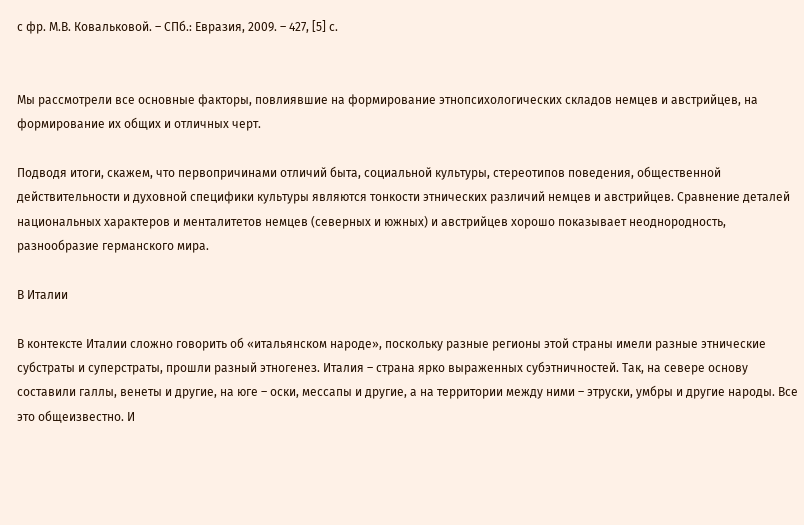с фр. М.В. Ковальковой. – СПб.: Евразия, 2009. – 427, [5] с.


Мы рассмотрели все основные факторы, повлиявшие на формирование этнопсихологических складов немцев и австрийцев, на формирование их общих и отличных черт.

Подводя итоги, скажем, что первопричинами отличий быта, социальной культуры, стереотипов поведения, общественной действительности и духовной специфики культуры являются тонкости этнических различий немцев и австрийцев. Сравнение деталей национальных характеров и менталитетов немцев (северных и южных) и австрийцев хорошо показывает неоднородность, разнообразие германского мира.

В Италии

В контексте Италии сложно говорить об «итальянском народе», поскольку разные регионы этой страны имели разные этнические субстраты и суперстраты, прошли разный этногенез. Италия – страна ярко выраженных субэтничностей. Так, на севере основу составили галлы, венеты и другие, на юге – оски, мессапы и другие, а на территории между ними – этруски, умбры и другие народы. Все это общеизвестно. И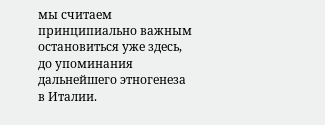мы считаем принципиально важным остановиться уже здесь, до упоминания дальнейшего этногенеза в Италии.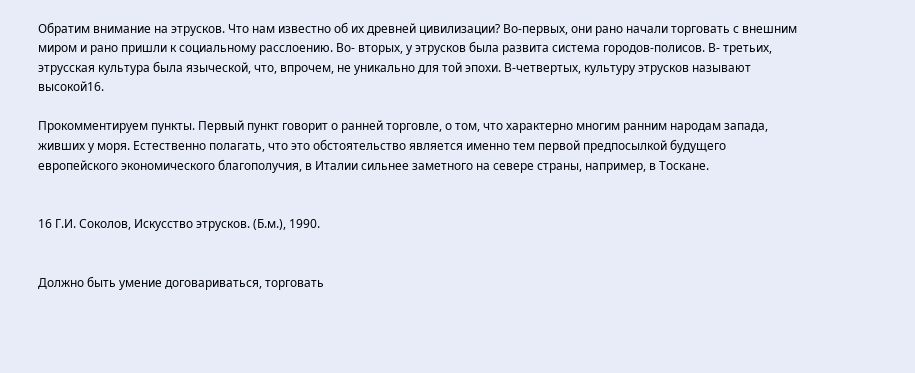Обратим внимание на этрусков. Что нам известно об их древней цивилизации? Во-первых, они рано начали торговать с внешним миром и рано пришли к социальному расслоению. Во- вторых, у этрусков была развита система городов-полисов. В- третьих, этрусская культура была языческой, что, впрочем, не уникально для той эпохи. В-четвертых, культуру этрусков называют высокой16.

Прокомментируем пункты. Первый пункт говорит о ранней торговле, о том, что характерно многим ранним народам запада, живших у моря. Естественно полагать, что это обстоятельство является именно тем первой предпосылкой будущего европейского экономического благополучия, в Италии сильнее заметного на севере страны, например, в Тоскане.


16 Г.И. Соколов, Искусство этрусков. (Б.м.), 1990.


Должно быть умение договариваться, торговать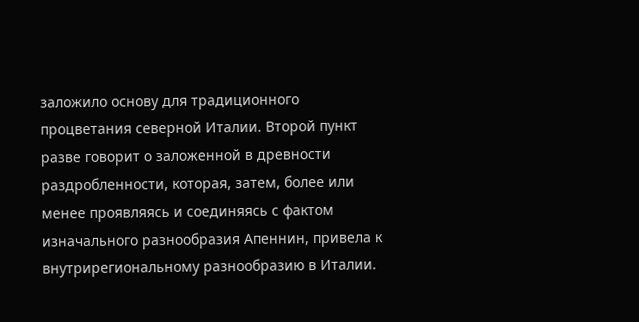заложило основу для традиционного процветания северной Италии. Второй пункт разве говорит о заложенной в древности раздробленности, которая, затем, более или менее проявляясь и соединяясь с фактом изначального разнообразия Апеннин, привела к внутрирегиональному разнообразию в Италии.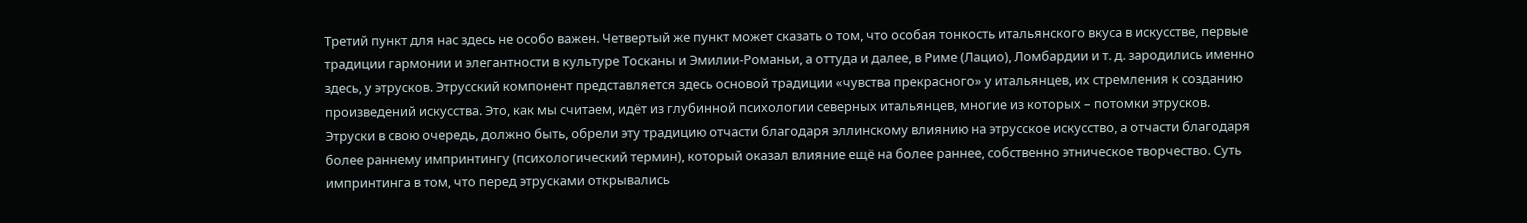Третий пункт для нас здесь не особо важен. Четвертый же пункт может сказать о том, что особая тонкость итальянского вкуса в искусстве, первые традиции гармонии и элегантности в культуре Тосканы и Эмилии-Романьи, а оттуда и далее, в Риме (Лацио), Ломбардии и т. д. зародились именно здесь, у этрусков. Этрусский компонент представляется здесь основой традиции «чувства прекрасного» у итальянцев, их стремления к созданию произведений искусства. Это, как мы считаем, идёт из глубинной психологии северных итальянцев, многие из которых – потомки этрусков. Этруски в свою очередь, должно быть, обрели эту традицию отчасти благодаря эллинскому влиянию на этрусское искусство, а отчасти благодаря более раннему импринтингу (психологический термин), который оказал влияние ещё на более раннее, собственно этническое творчество. Суть импринтинга в том, что перед этрусками открывались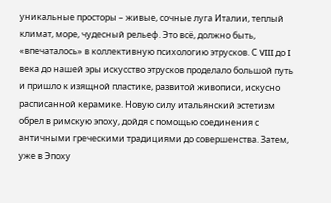уникальные просторы – живые, сочные луга Италии, теплый климат, море, чудесный рельеф. Это всё, должно быть, «впечаталось» в коллективную психологию этрусков. С VIII до I века до нашей эры искусство этрусков проделало большой путь и пришло к изящной пластике, развитой живописи, искусно расписанной керамике. Новую силу итальянский эстетизм обрел в римскую эпоху, дойдя с помощью соединения с античными греческими традициями до совершенства. Затем, уже в Эпоху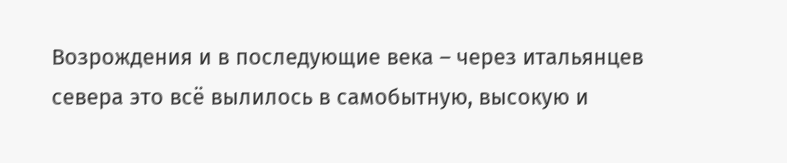Возрождения и в последующие века – через итальянцев севера это всё вылилось в самобытную, высокую и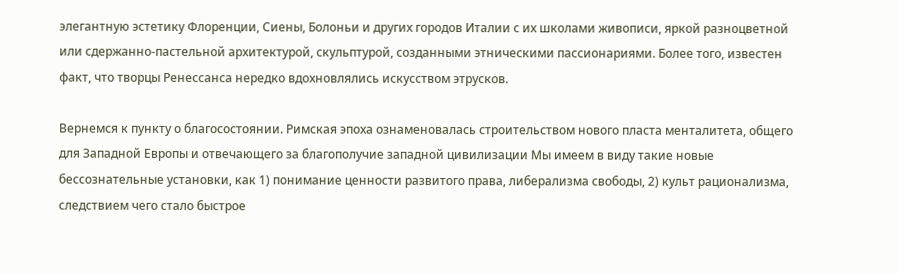элегантную эстетику Флоренции, Сиены, Болоньи и других городов Италии с их школами живописи, яркой разноцветной или сдержанно-пастельной архитектурой, скульптурой, созданными этническими пассионариями. Более того, известен факт, что творцы Ренессанса нередко вдохновлялись искусством этрусков.

Вернемся к пункту о благосостоянии. Римская эпоха ознаменовалась строительством нового пласта менталитета, общего для Западной Европы и отвечающего за благополучие западной цивилизации Мы имеем в виду такие новые бессознательные установки, как 1) понимание ценности развитого права, либерализма свободы, 2) культ рационализма, следствием чего стало быстрое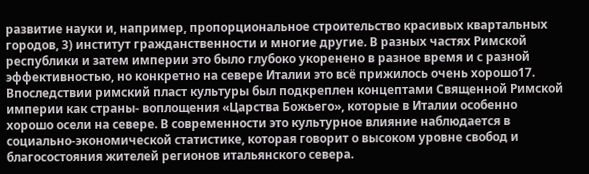развитие науки и, например, пропорциональное строительство красивых квартальных городов, 3) институт гражданственности и многие другие. В разных частях Римской республики и затем империи это было глубоко укоренено в разное время и с разной эффективностью, но конкретно на севере Италии это всё прижилось очень хорошо17. Впоследствии римский пласт культуры был подкреплен концептами Священной Римской империи как страны- воплощения «Царства Божьего», которые в Италии особенно хорошо осели на севере. В современности это культурное влияние наблюдается в социально-экономической статистике, которая говорит о высоком уровне свобод и благосостояния жителей регионов итальянского севера.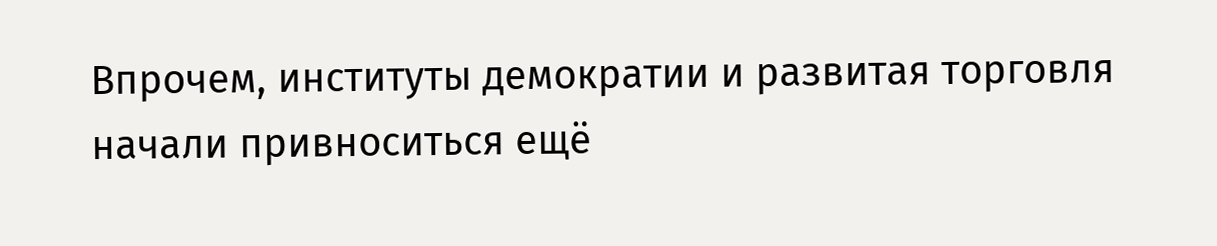Впрочем, институты демократии и развитая торговля начали привноситься ещё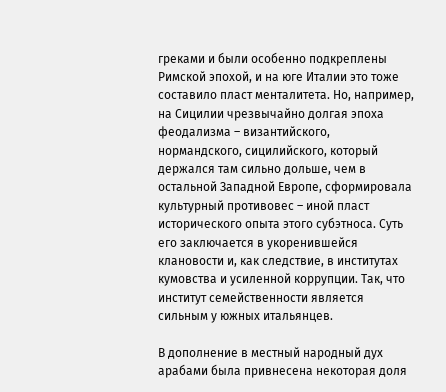греками и были особенно подкреплены Римской эпохой, и на юге Италии это тоже составило пласт менталитета. Но, например, на Сицилии чрезвычайно долгая эпоха феодализма – византийского, нормандского, сицилийского, который держался там сильно дольше, чем в остальной Западной Европе, сформировала культурный противовес – иной пласт исторического опыта этого субэтноса. Суть его заключается в укоренившейся клановости и, как следствие, в институтах кумовства и усиленной коррупции. Так, что институт семейственности является сильным у южных итальянцев.

В дополнение в местный народный дух арабами была привнесена некоторая доля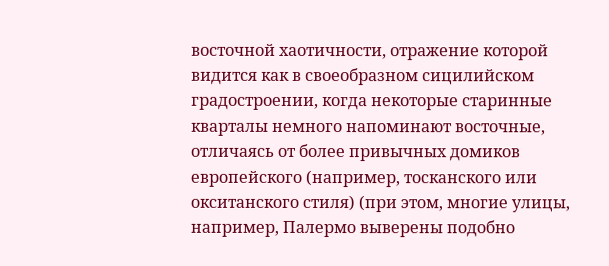восточной хаотичности, отражение которой видится как в своеобразном сицилийском градостроении, когда некоторые старинные кварталы немного напоминают восточные, отличаясь от более привычных домиков европейского (например, тосканского или окситанского стиля) (при этом, многие улицы, например, Палермо выверены подобно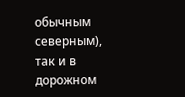обычным северным), так и в дорожном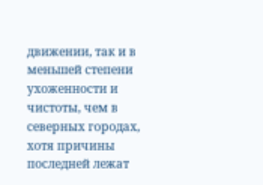движении, так и в меньшей степени ухоженности и чистоты, чем в северных городах, хотя причины последней лежат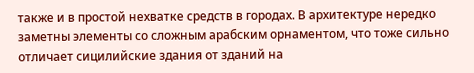также и в простой нехватке средств в городах. В архитектуре нередко заметны элементы со сложным арабским орнаментом, что тоже сильно отличает сицилийские здания от зданий на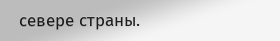севере страны.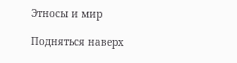Этносы и мир

Подняться наверх